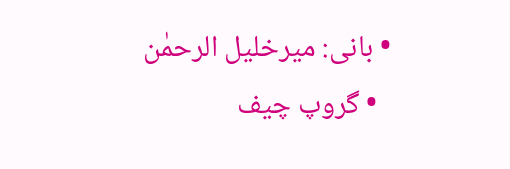• بانی: میرخلیل الرحمٰن
  • گروپ چیف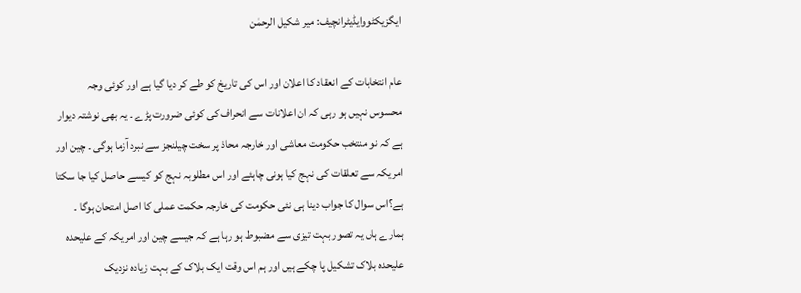ایگزیکٹووایڈیٹرانچیف: میر شکیل الرحمٰن

عام انتخابات کے انعقاد کا اعلان اور اس کی تاریخ کو طے کر دیا گیا ہے اور کوئی وجہ محسوس نہیں ہو رہی کہ ان اعلانات سے انحراف کی کوئی ضرورت پڑے ۔ یہ بھی نوشتہ دیوار ہے کہ نو منتخب حکومت معاشی اور خارجہ محاذ پر سخت چیلنجز سے نبرد آزما ہوگی ۔ چین اور امریکہ سے تعلقات کی نہج کیا ہونی چاہئے اور اس مطلوبہ نہج کو کیسے حاصل کیا جا سکتا ہے؟اس سوال کا جواب دینا ہی نئی حکومت کی خارجہ حکمت عملی کا اصل امتحان ہوگا ۔ ہمارے ہاں یہ تصور بہت تیزی سے مضبوط ہو رہا ہے کہ جیسے چین اور امریکہ کے علیحدہ علیحدہ بلاک تشکیل پا چکے ہیں اور ہم اس وقت ایک بلاک کے بہت زیادہ نزدیک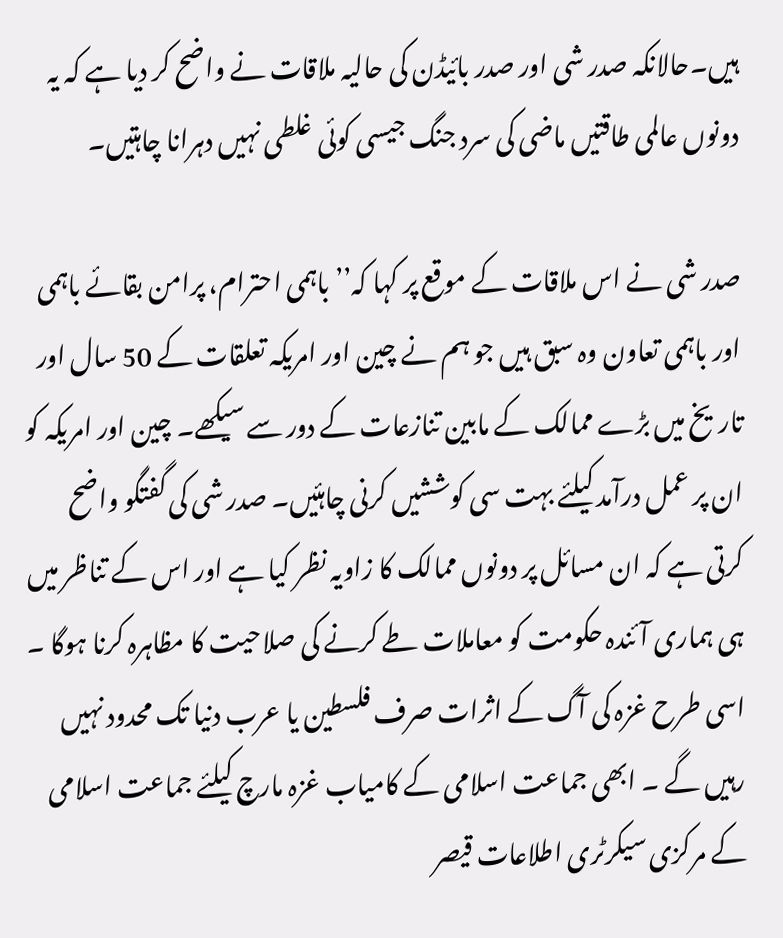ہیں۔حالانکہ صدر شی اور صدر بائیڈن کی حالیہ ملاقات نے واضح کر دیا ہے کہ یہ دونوں عالمی طاقتیں ماضی کی سرد جنگ جیسی کوئی غلطی نہیں دہرانا چاہتیں۔

صدر شی نے اس ملاقات کے موقع پر کہا کہ’’ باہمی احترام، پرامن بقائے باہمی اور باہمی تعاون وہ سبق ہیں جو ہم نے چین اور امریکہ تعلقات کے 50 سال اور تاریخ میں بڑے ممالک کے مابین تنازعات کے دور سے سیکھے۔ چین اور امریکہ کو ان پر عمل درآمد کیلئے بہت سی کوششیں کرنی چاہئیں۔ صدر شی کی گفتگو واضح کرتی ہے کہ ان مسائل پر دونوں ممالک کا زاویہ نظر کیا ہے اور اس کے تناظر میں ہی ہماری آئندہ حکومت کو معاملات طے کرنے کی صلاحیت کا مظاہرہ کرنا ہوگا ۔ اسی طرح غزہ کی آگ کے اثرات صرف فلسطين یا عرب دنیا تک محدود نہیں رہیں گے ۔ ابھی جماعت اسلامی کے کامیاب غزہ مارچ کیلئے جماعت اسلامی کے مرکزی سیکرٹری اطلاعات قیصر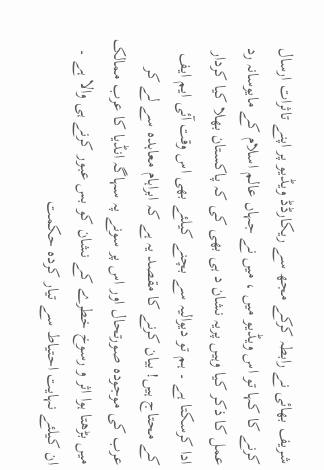شریف بھائی نے رابطہ کرکے مجھ سے ریکارڈڈ ویڈیو پر اپنے تاثرات ارسال کرنے کا کہا تو اس ویڈیو میں ، میں نے جہاں عالم اسلام کے مایوسانہ رد عمل کا ذکر کیا وہیں پریہ نشان د ہی بھی کی کہ پاکستان بھلا کیا کردار ادا کرسکتا ہے ۔ ہم تو دیوالیہ سے بچنے کیلئے بھی اس وقت آئی ایم ایف کے محتاج ہیں! بیان کرنے کا مقصد یہ ہے کہ ابراہام معاہدہ سے لے کر عرب کی موجودہ صورتحال اور اس پر سونے پہ سہاگہ انڈیا کا عرب ممالک میں بڑھتا ہوا اثر و رسوخ خطرے کے نشان کو بس عبور کرنے ہی والا ہے ۔ ان کیلئے نہایت احتیاط سے تیار کردہ حکمت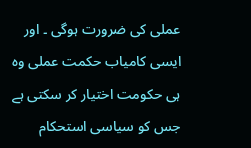عملی کی ضرورت ہوگی ۔ اور ایسی کامیاب حکمت عملی وہ ہی حکومت اختیار کر سکتی ہے جس کو سیاسی استحکام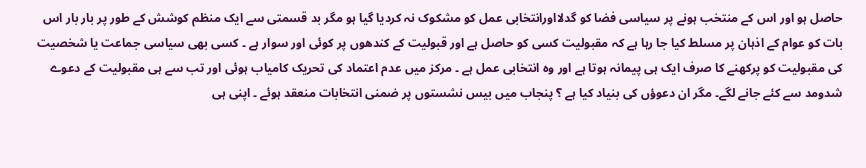حاصل ہو اور اس کے منتخب ہونے پر سیاسی فضا کو گدلااورانتخابی عمل کو مشکوک نہ کردیا گیا ہو مگر بد قسمتی سے ایک منظم کوشش کے طور پر بار بار اس بات کو عوام کے اذہان پر مسلط کیا جا رہا ہے کہ مقبولیت کسی کو حاصل ہے اور قبولیت کے کندھوں پر کوئی اور سوار ہے ۔ کسی بھی سیاسی جماعت یا شخصیت کی مقبولیت کو پرکھنے کا صرف ایک ہی پیمانہ ہوتا ہے اور وہ انتخابی عمل ہے ۔ مرکز میں عدم اعتماد کی تحریک کامیاب ہوئی اور تب سے ہی مقبولیت کے دعوے شدومد سے کئے جانے لگے۔ مگر ان دعوؤں کی بنیاد کیا ہے ؟ پنجاب میں بیس نشستوں پر ضمنی انتخابات منعقد ہوئے ۔ اپنی ہی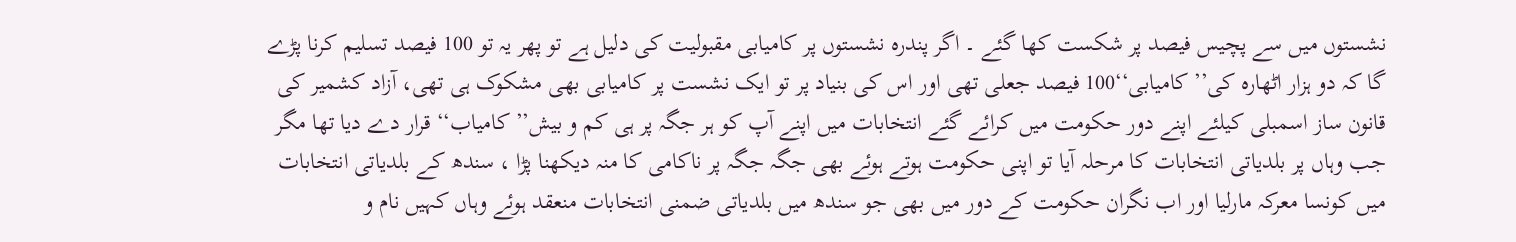نشستوں میں سے پچیس فیصد پر شکست کھا گئے ۔ اگر پندرہ نشستوں پر کامیابی مقبولیت کی دلیل ہے تو پھر یہ تو 100 فیصد تسلیم کرنا پڑے گا کہ دو ہزار اٹھارہ کی’’ کامیابی‘‘100 فیصد جعلی تھی اور اس کی بنیاد پر تو ایک نشست پر کامیابی بھی مشکوک ہی تھی، آزاد کشمیر کی قانون ساز اسمبلی کیلئے اپنے دور حکومت میں کرائے گئے انتخابات میں اپنے آپ کو ہر جگہ پر ہی کم و بیش’’ کامیاب‘‘ قرار دے دیا تھا مگر جب وہاں پر بلدیاتی انتخابات کا مرحلہ آیا تو اپنی حکومت ہوتے ہوئے بھی جگہ جگہ پر ناکامی کا منہ دیکھنا پڑا ، سندھ کے بلدیاتی انتخابات میں کونسا معرکہ مارلیا اور اب نگران حکومت کے دور میں بھی جو سندھ میں بلدیاتی ضمنی انتخابات منعقد ہوئے وہاں کہیں نام و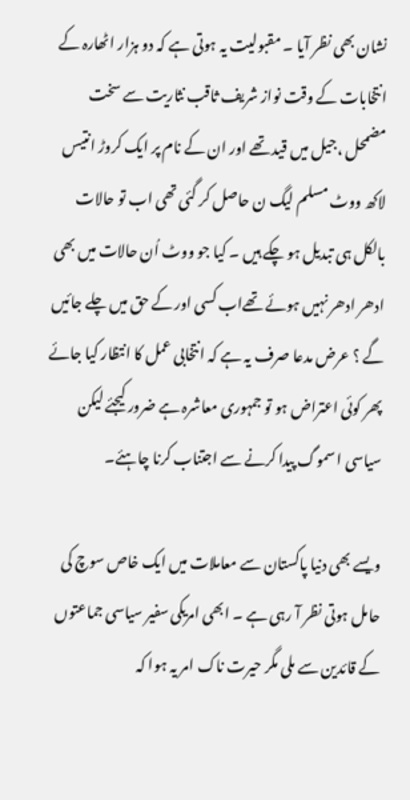نشان بھی نظر آیا ۔ مقبولیت یہ ہوتی ہے کہ دو ہزار اٹھارہ کے انتخابات کے وقت نواز شریف ثاقب نثاریت سے سخت مضمحل ،جیل میں قید تھے اور ان کے نام پر ایک کروڑ انتیس لاکھ ووٹ مسلم لیگ ن حاصل کر گئی تھی اب تو حالات بالکل ہی تبدیل ہو چکے ہیں ۔ کیا جو ووٹ اُن حالات میں بھی ادھر ادھر نہیں ہوئے تھےاب کسی اور کے حق میں چلے جائیں گے ؟ عرض مدعا صرف یہ ہے کہ انتخابی عمل کا انتظار کیا جائے پھر کوئی اعتراض ہو تو جمہوری معاشرہ ہے ضرور کیجئے لیکن سیاسی ا سموگ پیدا کرنے سے اجتناب کرنا چاہئے۔

ویسے بھی دنیا پاکستان سے معاملات میں ایک خاص سوچ کی حامل ہوتی نظر آ رہی ہے ۔ ابھی امریکی سفیر سیاسی جماعتوں کے قائدين سے ملی مگر حیرت ناک امر یہ ہوا کہ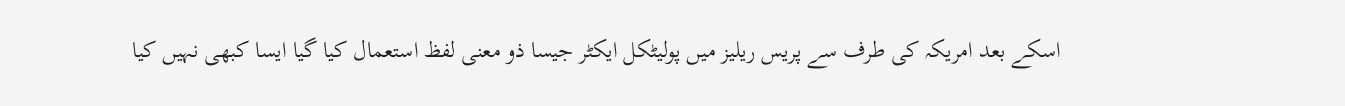اسکے بعد امریکہ کی طرف سے پریس ریلیز میں پولیٹکل ایکٹر جیسا ذو معنی لفظ استعمال کیا گیا ایسا کبھی نہیں کیا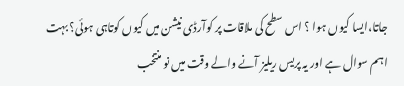جاتا،ایسا کیوں ہوا ؟ اس سطح کی ملاقات پر کوآرڈی نیشن میں کیوں کوتاہی ہوئی؟ بہت اہم سوال ہے اور یہ پریس ریلیز آنے والے وقت میں نو منتخب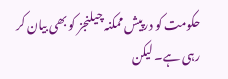حکومت کو درپیش ممکنہ چیلنجز کو بھی بیان کر رہی ہے۔ لیکن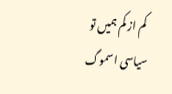کم از کم ہمیں تو سیاسی اسموگ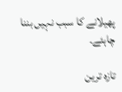پھیلانے کا سبب نہیں بننا چاہئے۔

تازہ ترین